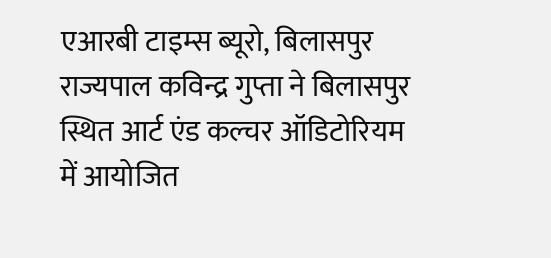एआरबी टाइम्स ब्यूरो, बिलासपुर
राज्यपाल कविन्द्र गुप्ता ने बिलासपुर स्थित आर्ट एंड कल्चर ऑडिटोरियम में आयोजित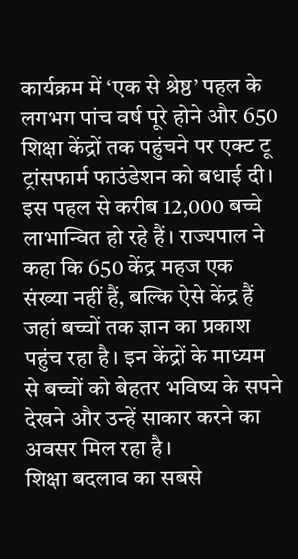कार्यक्रम में ‘एक से श्रेष्ठ’ पहल के लगभग पांच वर्ष पूरे होने और 650 शिक्षा केंद्रों तक पहुंचने पर एक्ट टू ट्रांसफार्म फाउंडेशन को बधाई दी। इस पहल से करीब 12,000 बच्चे लाभान्वित हो रहे हैं। राज्यपाल ने कहा कि 650 केंद्र महज एक संख्या नहीं हैं, बल्कि ऐसे केंद्र हैं जहां बच्चों तक ज्ञान का प्रकाश पहुंच रहा है। इन केंद्रों के माध्यम से बच्चों को बेहतर भविष्य के सपने देखने और उन्हें साकार करने का अवसर मिल रहा है।
शिक्षा बदलाव का सबसे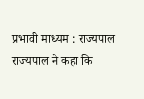प्रभावी माध्यम : राज्यपाल
राज्यपाल ने कहा कि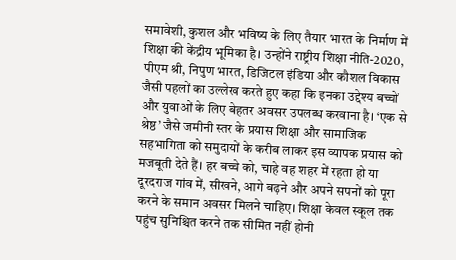समावेशी, कुशल और भविष्य के लिए तैयार भारत के निर्माण में शिक्षा की केंद्रीय भूमिका है। उन्होंने राष्ट्रीय शिक्षा नीति-2020, पीएम श्री, निपुण भारत, डिजिटल इंडिया और कौशल विकास जैसी पहलों का उल्लेख करते हुए कहा कि इनका उद्देश्य बच्चों और युवाओं के लिए बेहतर अवसर उपलब्ध करवाना है। ‘एक से श्रेष्ठ’ जैसे जमीनी स्तर के प्रयास शिक्षा और सामाजिक सहभागिता को समुदायों के करीब लाकर इस व्यापक प्रयास को मजबूती देते हैं। हर बच्चे को, चाहे वह शहर में रहता हो या दूरदराज गांव में, सीखने, आगे बढ़ने और अपने सपनों को पूरा करने के समान अवसर मिलने चाहिए। शिक्षा केवल स्कूल तक पहुंच सुनिश्चित करने तक सीमित नहीं होनी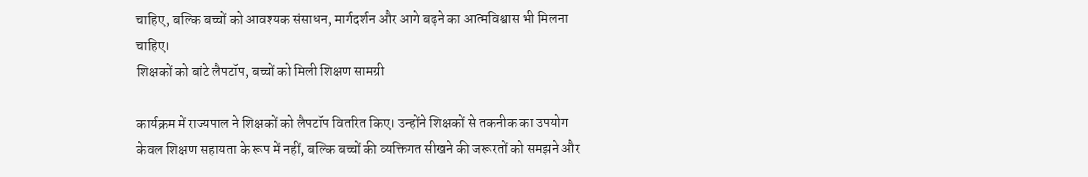चाहिए, बल्कि बच्चों को आवश्यक संसाधन, मार्गदर्शन और आगे बढ़ने का आत्मविश्वास भी मिलना चाहिए।
शिक्षकों को बांटे लैपटॉप, बच्चों को मिली शिक्षण सामग्री

कार्यक्रम में राज्यपाल ने शिक्षकों को लैपटॉप वितरित किए। उन्होंने शिक्षकों से तकनीक का उपयोग केवल शिक्षण सहायता के रूप में नहीं, बल्कि बच्चों की व्यक्तिगत सीखने की जरूरतों को समझने और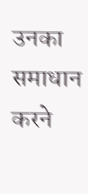उनका समाधान करने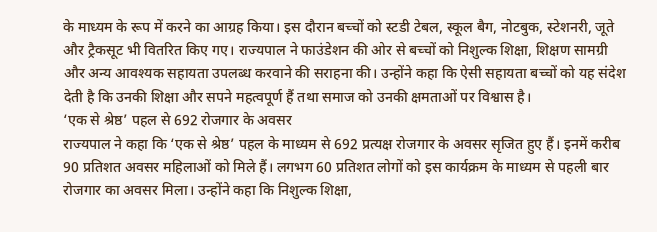के माध्यम के रूप में करने का आग्रह किया। इस दौरान बच्चों को स्टडी टेबल, स्कूल बैग, नोटबुक, स्टेशनरी, जूते और ट्रैकसूट भी वितरित किए गए। राज्यपाल ने फाउंडेशन की ओर से बच्चों को निशुल्क शिक्षा, शिक्षण सामग्री और अन्य आवश्यक सहायता उपलब्ध करवाने की सराहना की। उन्होंने कहा कि ऐसी सहायता बच्चों को यह संदेश देती है कि उनकी शिक्षा और सपने महत्वपूर्ण हैं तथा समाज को उनकी क्षमताओं पर विश्वास है।
‘एक से श्रेष्ठ’ पहल से 692 रोजगार के अवसर
राज्यपाल ने कहा कि ‘एक से श्रेष्ठ’ पहल के माध्यम से 692 प्रत्यक्ष रोजगार के अवसर सृजित हुए हैं। इनमें करीब 90 प्रतिशत अवसर महिलाओं को मिले हैं। लगभग 60 प्रतिशत लोगों को इस कार्यक्रम के माध्यम से पहली बार रोजगार का अवसर मिला। उन्होंने कहा कि निशुल्क शिक्षा,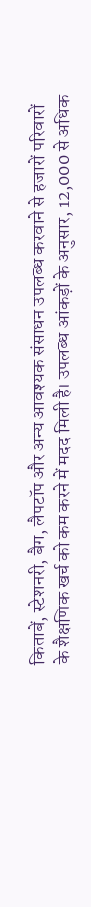किताबें, स्टेशनरी, बैग, लैपटॉप और अन्य आवश्यक संसाधन उपलब्ध करवाने से हजारों परिवारों के शैक्षणिक खर्च को कम करने में मदद मिली है। उपलब्ध आंकड़ों के अनुसार, 12,000 से अधिक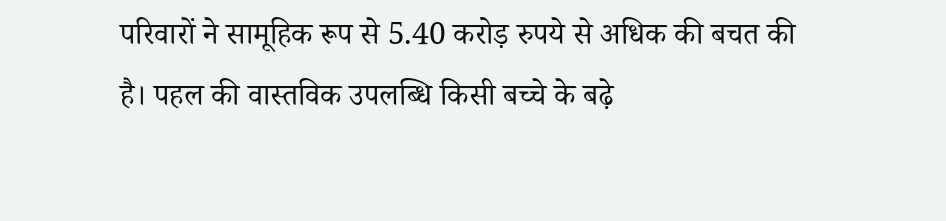परिवारों ने सामूहिक रूप से 5.40 करोड़ रुपये से अधिक की बचत की है। पहल की वास्तविक उपलब्धि किसी बच्चे के बढ़े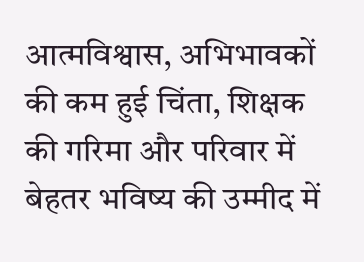आत्मविश्वास, अभिभावकों की कम हुई चिंता, शिक्षक की गरिमा और परिवार में बेहतर भविष्य की उम्मीद में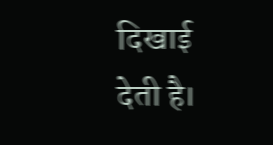दिखाई देती है।